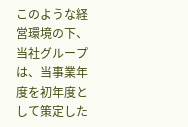このような経営環境の下、当社グループは、当事業年度を初年度として策定した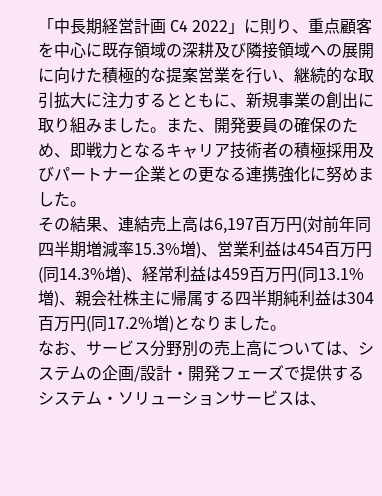「中長期経営計画 C4 2022」に則り、重点顧客を中心に既存領域の深耕及び隣接領域への展開に向けた積極的な提案営業を行い、継続的な取引拡大に注力するとともに、新規事業の創出に取り組みました。また、開発要員の確保のため、即戦力となるキャリア技術者の積極採用及びパートナー企業との更なる連携強化に努めました。
その結果、連結売上高は6,197百万円(対前年同四半期増減率15.3%増)、営業利益は454百万円(同14.3%増)、経常利益は459百万円(同13.1%増)、親会社株主に帰属する四半期純利益は304百万円(同17.2%増)となりました。
なお、サービス分野別の売上高については、システムの企画/設計・開発フェーズで提供するシステム・ソリューションサービスは、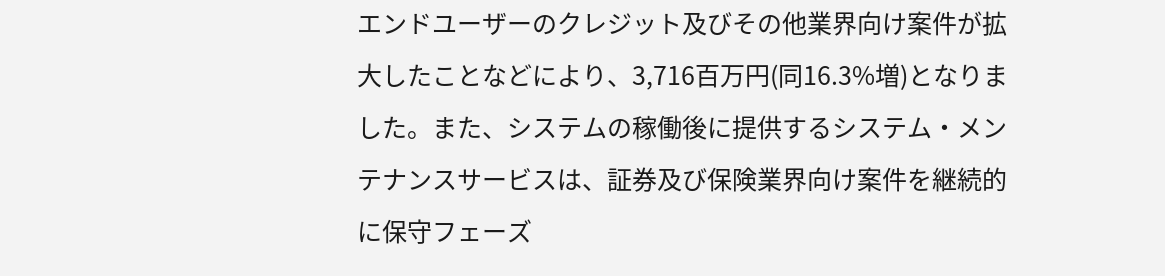エンドユーザーのクレジット及びその他業界向け案件が拡大したことなどにより、3,716百万円(同16.3%増)となりました。また、システムの稼働後に提供するシステム・メンテナンスサービスは、証券及び保険業界向け案件を継続的に保守フェーズ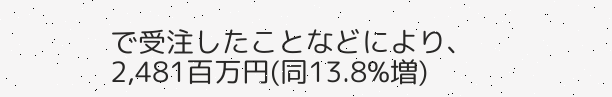で受注したことなどにより、2,481百万円(同13.8%増)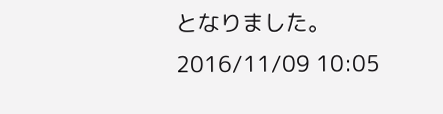となりました。
2016/11/09 10:05